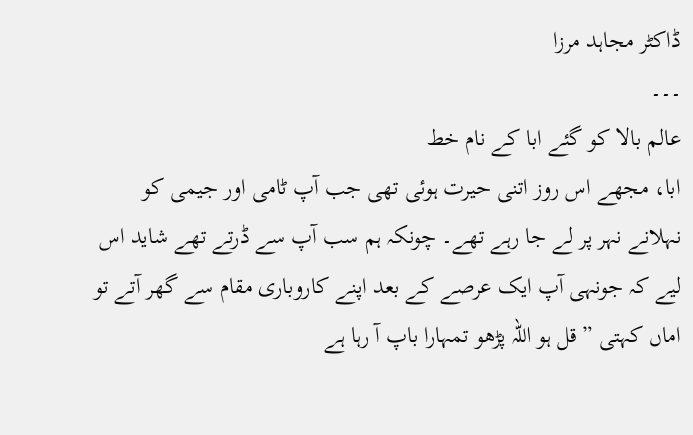ڈاکٹر مجاہد مرزا
۔۔۔
عالم بالا کو گئے ابا کے نام خط
ابا، مجھے اس روز اتنی حیرت ہوئی تھی جب آپ ٹامی اور جیمی کو نہلانے نہر پر لے جا رہے تھے۔ چونکہ ہم سب آپ سے ڈرتے تھے شاید اس لیے کہ جونہی آپ ایک عرصے کے بعد اپنے کاروباری مقام سے گھر آتے تو اماں کہتی ” قل ہو اللہ پڑھو تمہارا باپ آ رہا ہے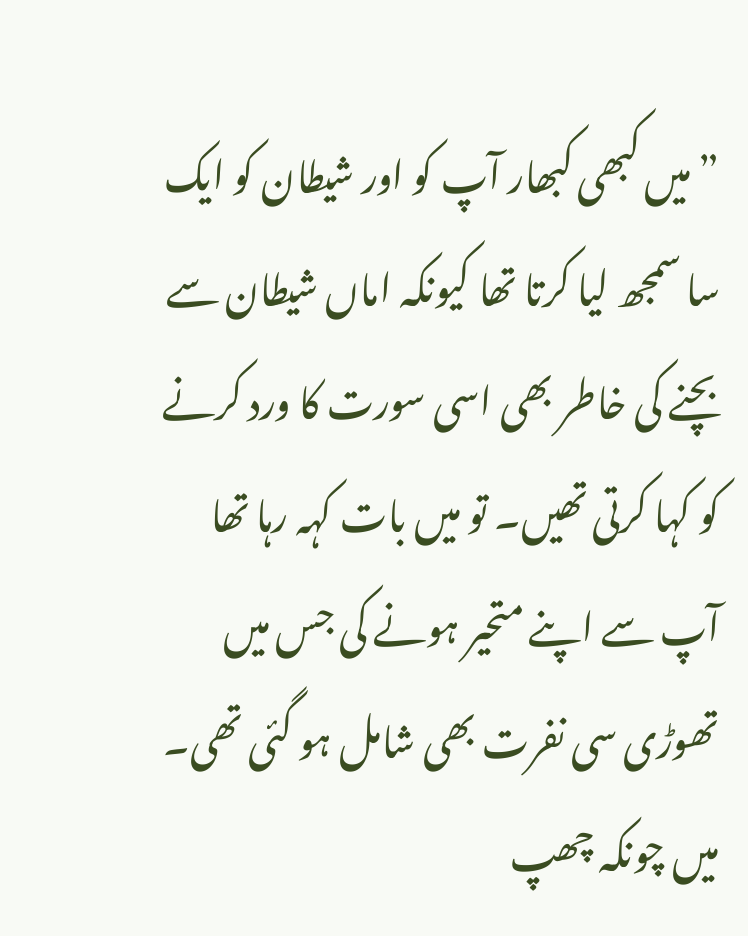” میں کبھی کبھار آپ کو اور شیطان کو ایک سا سمجھ لیا کرتا تھا کیونکہ اماں شیطان سے بچنے کی خاطر بھی اسی سورت کا ورد کرنے کو کہا کرتی تھیں۔ تو میں بات کہہ رہا تھا آپ سے اپنے متحیر ہونے کی جس میں تھوڑی سی نفرت بھی شامل ہو گئی تھی۔ میں چونکہ چھپ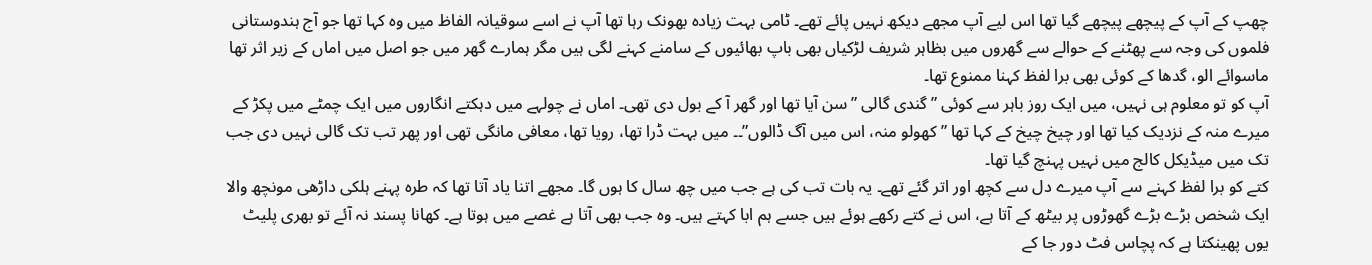چھپ کے آپ کے پیچھے پیچھے گیا تھا اس لیے آپ مجھے دیکھ نہیں پائے تھے۔ ٹامی بہت زیادہ بھونک رہا تھا آپ نے اسے سوقیانہ الفاظ میں وہ کہا تھا جو آج ہندوستانی فلموں کی وجہ سے پھٹنے کے حوالے سے گھروں میں بظاہر شریف لڑکیاں بھی باپ بھائیوں کے سامنے کہنے لگی ہیں مگر ہمارے گھر میں جو اصل میں اماں کے زیر اثر تھا ماسوائے الو، گدھا کے کوئی بھی برا لفظ کہنا ممنوع تھا۔
آپ کو تو معلوم ہی نہیں، میں ایک روز باہر سے کوئی ” گندی گالی ” سن آیا تھا اور گھر آ کے بول دی تھی۔ اماں نے چولہے میں دہکتے انگاروں میں ایک چمٹے میں پکڑ کے میرے منہ کے نزدیک کیا تھا اور چیخ چیخ کے کہا تھا ” کھولو منہ، اس میں آگ ڈالوں”۔۔ میں بہت ڈرا تھا، رویا تھا، معافی مانگی تھی اور پھر تب تک گالی نہیں دی جب تک میں میڈیکل کالج میں نہیں پہنچ گیا تھا۔
کتے کو برا لفظ کہنے سے آپ میرے دل سے کچھ اور اتر گئے تھے۔ یہ بات تب کی ہے جب میں چھ سال کا ہوں گا۔ مجھے اتنا یاد آتا تھا کہ طرہ پہنے ہلکی داڑھی مونچھ والا ایک شخص بڑے بڑے گھوڑوں پر بیٹھ کے آتا ہے، اس نے کتے رکھے ہوئے ہیں جسے ہم ابا کہتے ہیں۔ وہ جب بھی آتا ہے غصے میں ہوتا ہے۔ کھانا پسند نہ آئے تو بھری پلیٹ یوں پھینکتا ہے کہ پچاس فٹ دور جا کے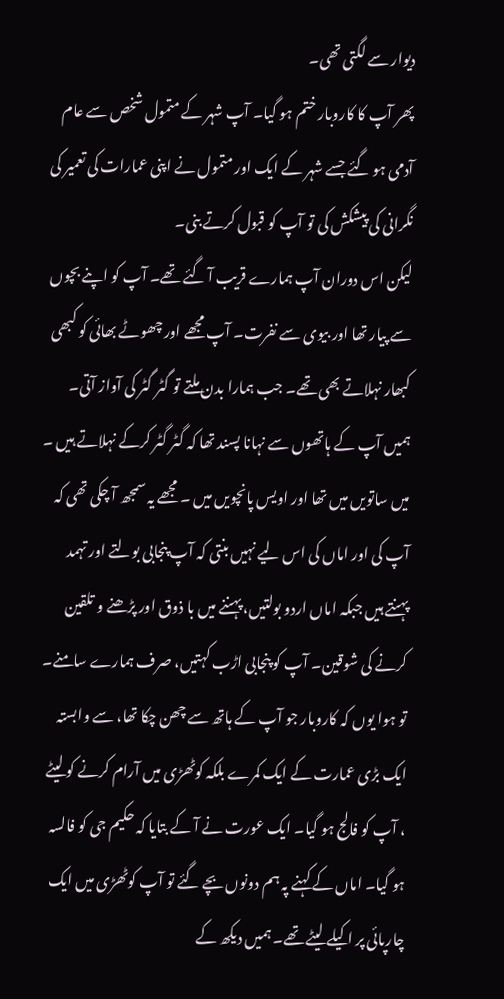دیوار سے لگتی تھی۔
پھر آپ کا کاروبار ختم ہو گیا۔ آپ شہر کے متمول شخص سے عام آدمی ہو گئے جسے شہر کے ایک اور متمول نے اپنی عمارات کی تعمیر کی نگرانی کی پیشکش کی تو آپ کو قبول کرتے بنی۔
لیکن اس دوران آپ ہمارے قریب آ گئے تھے۔ آپ کو اپنے بچوں سے پیار تھا اور بیوی سے نفرت۔ آپ مجھے اور چھوٹے بھائی کو کبھی کبھار نہلاتے بھی تھے۔ جب ہمارا بدن ملتے تو گٹر گٹر کی آواز آتی۔ ہمیں آپ کے ہاتھوں سے نہانا پسند تھا کہ گٹر گٹر کرکے نہلاتے ہیں ۔
میں ساتویں میں تھا اور اویس پانچویں میں ۔ مجھے یہ سمجھ آ چکی تھی کہ آپ کی اور اماں کی اس لیے نہیں بنتی کہ آپ پنجابی بولتے اور تہمد پہنتے ہیں جبکہ اماں اردو بولتیں، پہننے میں با ذوق اور پڑھنے و تلقین کرنے کی شوقین۔ آپ کو پنجابی اڑب کہتیں، صرف ہمارے سامنے۔ تو ہوا یوں کہ کاروبار جو آپ کے ہاتھ سے چھن چکا تھا، سے وابستہ ایک بڑی عمارت کے ایک کمرے بلکہ کوٹھڑی میں آرام کرنے کو لیٹے ، آپ کو فالج ہو گیا۔ ایک عورت نے آ کے بتایا کہ حکیم جی کو فالسہ ہو گیا۔ اماں کے کہنے پہ ہم دونوں بچے گئے تو آپ کوٹھڑی میں ایک چارپائی پر اکیلے لیٹے تھے۔ ہمیں دیکھ کے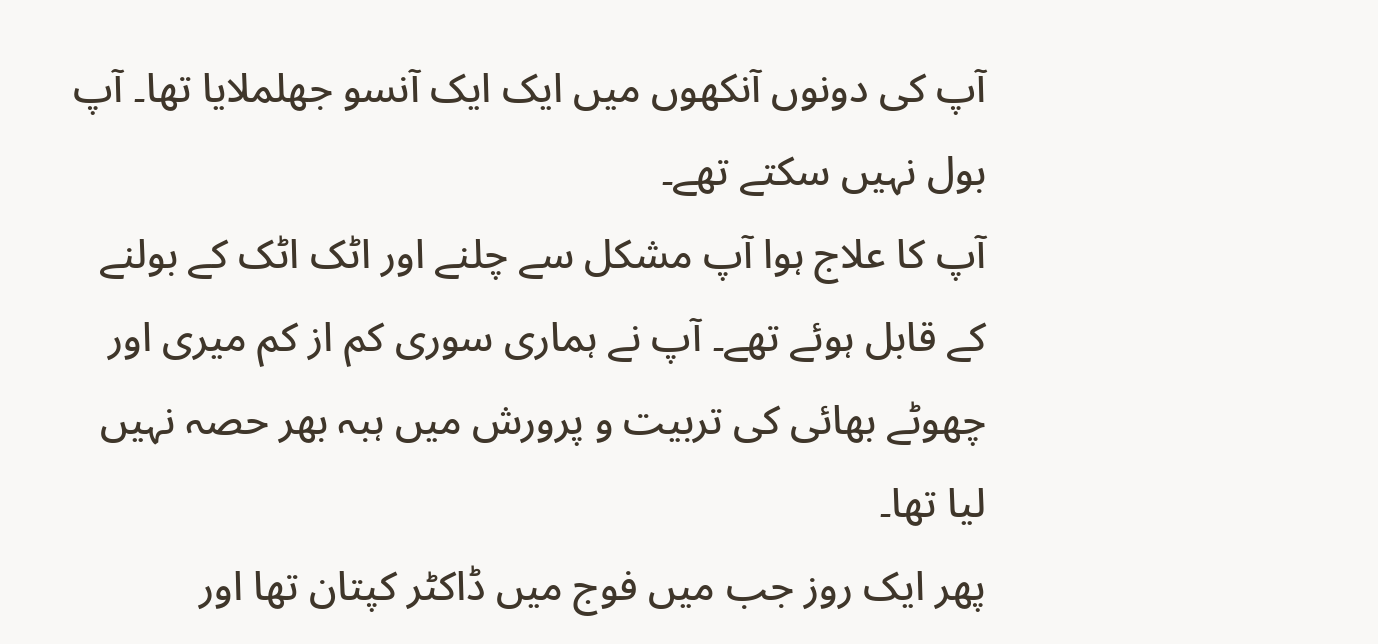آپ کی دونوں آنکھوں میں ایک ایک آنسو جھلملایا تھا۔ آپ بول نہیں سکتے تھے۔
آپ کا علاج ہوا آپ مشکل سے چلنے اور اٹک اٹک کے بولنے کے قابل ہوئے تھے۔ آپ نے ہماری سوری کم از کم میری اور چھوٹے بھائی کی تربیت و پرورش میں ہبہ بھر حصہ نہیں لیا تھا۔
پھر ایک روز جب میں فوج میں ڈاکٹر کپتان تھا اور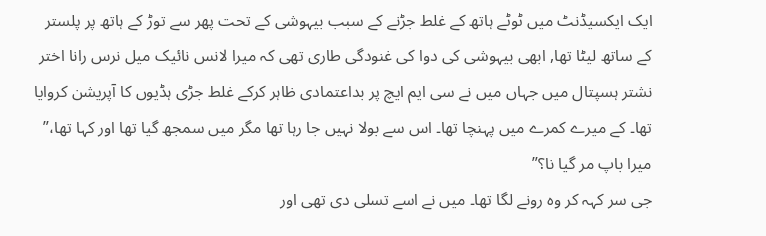ایک ایکسیڈنٹ میں ٹوٹے ہاتھ کے غلط جڑنے کے سبب بیہوشی کے تحت پھر سے توڑ کے ہاتھ پر پلستر کے ساتھ لیٹا تھا, ابھی بیہوشی کی دوا کی غنودگی طاری تھی کہ میرا لانس نائیک میل نرس رانا اختر نشتر ہسپتال میں جہاں میں نے سی ایم ایچ پر بداعتمادی ظاہر کرکے غلط جڑی ہڈیوں کا آپریشن کروایا تھا۔ کے میرے کمرے میں پہنچا تھا۔ اس سے بولا نہیں جا رہا تھا مگر میں سمجھ گیا تھا اور کہا تھا،” میرا باپ مر گیا نا؟”
جی سر کہہ کر وہ رونے لگا تھا۔ میں نے اسے تسلی دی تھی اور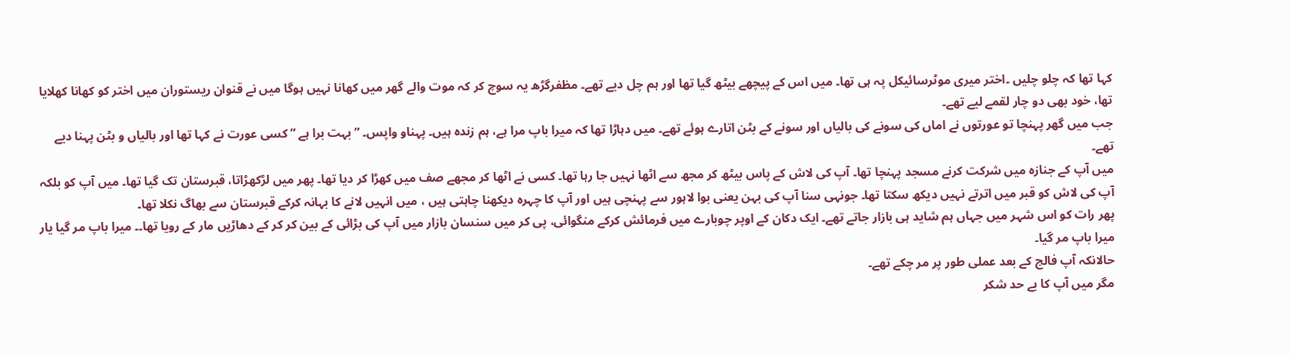کہا تھا کہ چلو چلیں ۔اختر میری موٹرسائیکل پہ ہی تھا۔ میں اس کے پیچھے بیٹھ گیا تھا اور ہم چل دیے تھے۔ مظفرگڑھ یہ سوچ کر کہ موت والے گھر میں کھانا نہیں ہوگا میں نے قنوان ریستوران میں اختر کو کھانا کھلایا تھا، خود بھی دو چار لقمے لیے تھے۔
جب میں گھر پہنچا تو عورتوں نے اماں کی سونے کی بالیاں اور سونے کے بٹن اتارے ہوئے تھے۔ میں دہاڑا تھا کہ میرا باپ مرا ہے، ہم زندہ ہیں۔ پہناو واپس۔ ” بہت برا ہے ” کسی عورت نے کہا تھا اور بالیاں و بٹن پہنا دیے تھے۔
میں آپ کے جنازہ میں شرکت کرنے مسجد پہنچا تھا۔ آپ کی لاش کے پاس بیٹھ کر مجھ سے اٹھا نہیں جا رہا تھا۔ کسی نے اٹھا کر مجھے صف میں کھڑا کر دیا تھا۔ پھر میں لڑکھڑاتا، قبرستان تک گیا تھا۔ میں آپ کو بلکہ آپ کی لاش کو قبر میں اترتے نہیں دیکھ سکتا تھا۔ جونہی سنا آپ کی بہن یعنی بوا لاہور سے پہنچی ہیں اور آپ کا چہرہ دیکھنا چاہتی ہیں ، میں انہیں لانے کا بہانہ کرکے قبرستان سے بھاگ نکلا تھا۔
پھر رات کو اس شہر میں جہاں ہم شاید ہی بازار جاتے تھے۔ ایک دکان کے اوپر چوبارے میں فرمائش کرکے منگوائی، پی کر میں سنسان بازار میں آپ کی بڑائی کے بین کر کر کے دھاڑیں مار کے رویا تھا۔۔ میرا باپ مر گیا یار میرا باپ مر گیا۔
حالانکہ آپ فالج کے بعد عملی طور پر مر چکے تھے۔
مگر میں آپ کا بے حد شکر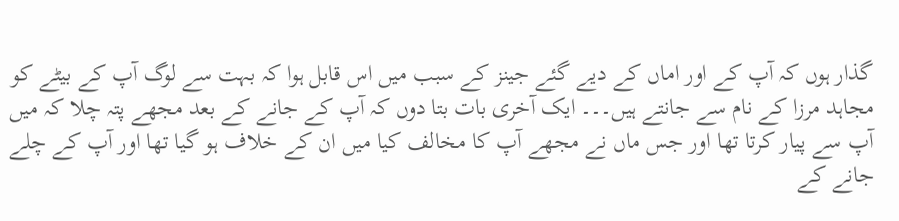گذار ہوں کہ آپ کے اور اماں کے دیے گئے جینز کے سبب میں اس قابل ہوا کہ بہت سے لوگ آپ کے بیٹے کو مجاہد مرزا کے نام سے جانتے ہیں۔۔۔ ایک آخری بات بتا دوں کہ آپ کے جانے کے بعد مجھے پتہ چلا کہ میں آپ سے پیار کرتا تھا اور جس ماں نے مجھے آپ کا مخالف کیا میں ان کے خلاف ہو گیا تھا اور آپ کے چلے جانے کے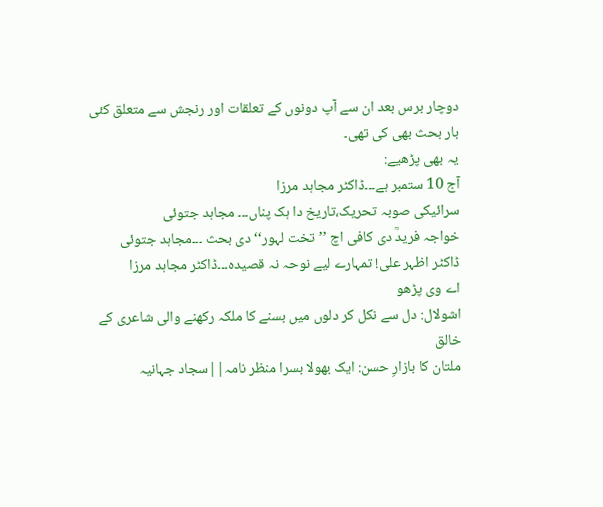دوچار برس بعد ان سے آپ دونوں کے تعلقات اور رنجش سے متعلق کئی بار بحث بھی کی تھی۔
یہ بھی پڑھیے:
آج 10 ستمبر ہے۔۔۔ڈاکٹر مجاہد مرزا
سرائیکی صوبہ تحریک،تاریخ دا ہک پناں۔۔۔ مجاہد جتوئی
خواجہ فریدؒ دی کافی اچ ’’تخت لہور‘‘ دی بحث ۔۔۔مجاہد جتوئی
ڈاکٹر اظہر علی! تمہارے لیے نوحہ نہ قصیدہ۔۔۔ڈاکٹر مجاہد مرزا
اے وی پڑھو
اشولال: دل سے نکل کر دلوں میں بسنے کا ملکہ رکھنے والی شاعری کے خالق
ملتان کا بازارِ حسن: ایک بھولا بسرا منظر نامہ||سجاد جہانیہ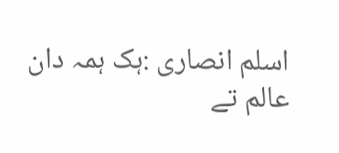اسلم انصاری :ہک ہمہ دان عالم تے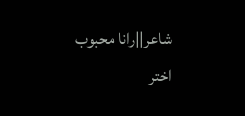شاعر||رانا محبوب اختر